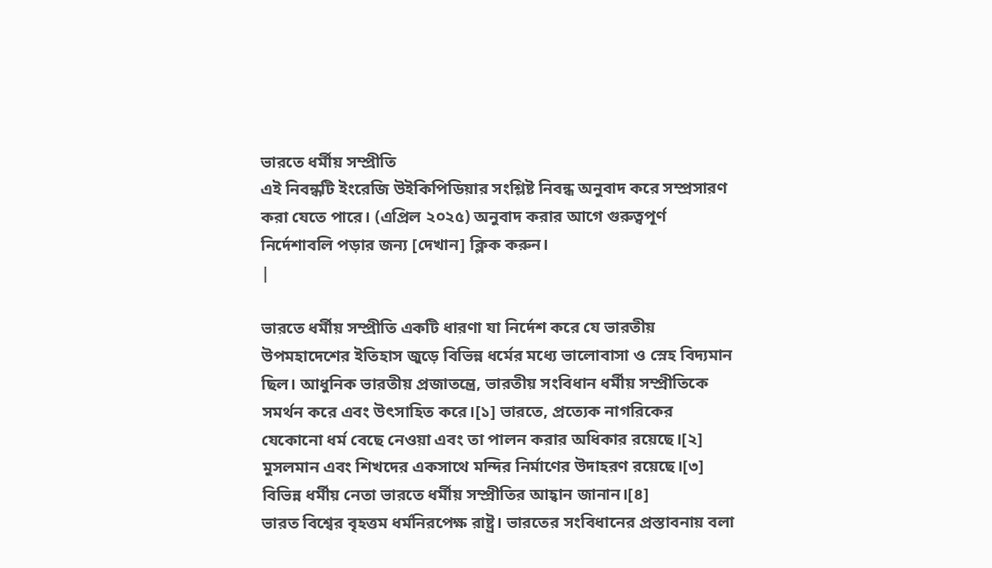ভারতে ধর্মীয় সম্প্রীতি
এই নিবন্ধটি ইংরেজি উইকিপিডিয়ার সংশ্লিষ্ট নিবন্ধ অনুবাদ করে সম্প্রসারণ করা যেতে পারে। (এপ্রিল ২০২৫) অনুবাদ করার আগে গুরুত্বপূর্ণ নির্দেশাবলি পড়ার জন্য [দেখান] ক্লিক করুন।
|

ভারতে ধর্মীয় সম্প্রীতি একটি ধারণা যা নির্দেশ করে যে ভারতীয় উপমহাদেশের ইতিহাস জুড়ে বিভিন্ন ধর্মের মধ্যে ভালোবাসা ও স্নেহ বিদ্যমান ছিল। আধুনিক ভারতীয় প্রজাতন্ত্রে, ভারতীয় সংবিধান ধর্মীয় সম্প্রীতিকে সমর্থন করে এবং উৎসাহিত করে।[১] ভারতে, প্রত্যেক নাগরিকের যেকোনো ধর্ম বেছে নেওয়া এবং তা পালন করার অধিকার রয়েছে।[২] মুসলমান এবং শিখদের একসাথে মন্দির নির্মাণের উদাহরণ রয়েছে।[৩] বিভিন্ন ধর্মীয় নেতা ভারতে ধর্মীয় সম্প্রীতির আহ্বান জানান।[৪]
ভারত বিশ্বের বৃহত্তম ধর্মনিরপেক্ষ রাষ্ট্র। ভারতের সংবিধানের প্রস্তাবনায় বলা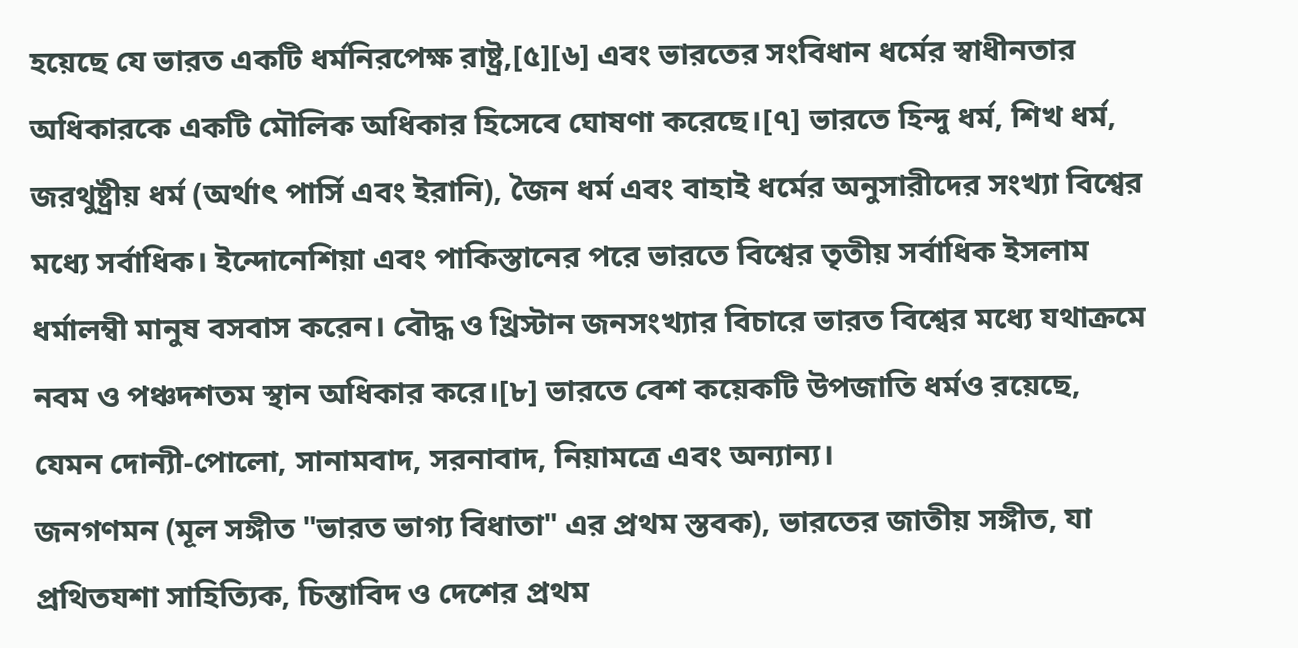হয়েছে যে ভারত একটি ধর্মনিরপেক্ষ রাষ্ট্র,[৫][৬] এবং ভারতের সংবিধান ধর্মের স্বাধীনতার অধিকারকে একটি মৌলিক অধিকার হিসেবে ঘোষণা করেছে।[৭] ভারতে হিন্দু ধর্ম, শিখ ধর্ম, জরথুষ্ট্রীয় ধর্ম (অর্থাৎ পার্সি এবং ইরানি), জৈন ধর্ম এবং বাহাই ধর্মের অনুসারীদের সংখ্যা বিশ্বের মধ্যে সর্বাধিক। ইন্দোনেশিয়া এবং পাকিস্তানের পরে ভারতে বিশ্বের তৃতীয় সর্বাধিক ইসলাম ধর্মালম্বী মানুষ বসবাস করেন। বৌদ্ধ ও খ্রিস্টান জনসংখ্যার বিচারে ভারত বিশ্বের মধ্যে যথাক্রমে নবম ও পঞ্চদশতম স্থান অধিকার করে।[৮] ভারতে বেশ কয়েকটি উপজাতি ধর্মও রয়েছে, যেমন দোন্যী-পোলো, সানামবাদ, সরনাবাদ, নিয়ামত্রে এবং অন্যান্য।
জনগণমন (মূল সঙ্গীত "ভারত ভাগ্য বিধাতা" এর প্রথম স্তবক), ভারতের জাতীয় সঙ্গীত, যা প্রথিতযশা সাহিত্যিক, চিন্তাবিদ ও দেশের প্রথম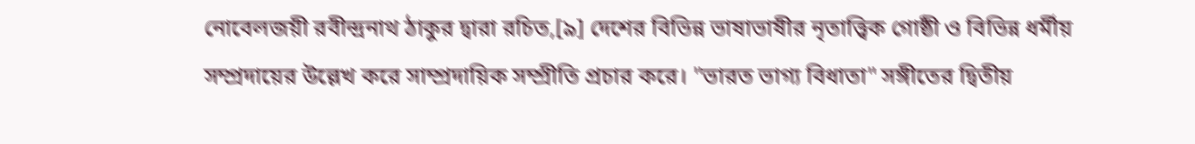নোবেলজয়ী রবীন্দ্রনাথ ঠাকুর দ্বারা রচিত,[৯] দেশের বিভিন্ন ভাষাভাষীর নৃতাত্ত্বিক গোষ্ঠী ও বিভিন্ন ধর্মীয় সম্প্রদায়ের উল্লেখ করে সাম্প্রদায়িক সম্প্রীতি প্রচার করে। "ভারত ভাগ্য বিধাতা" সঙ্গীতের দ্বিতীয়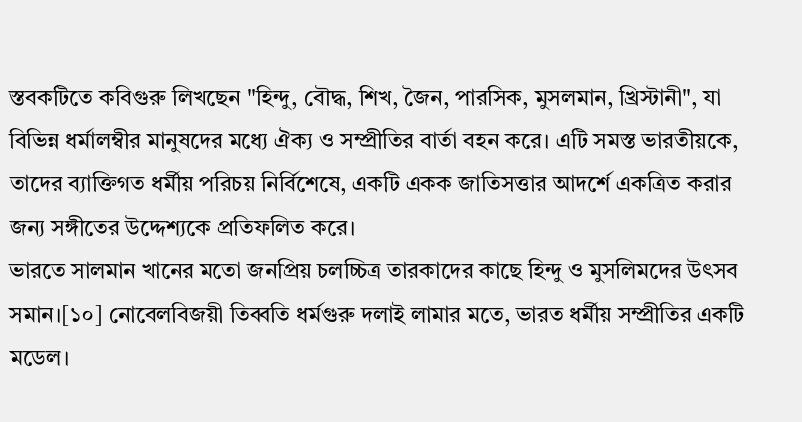স্তবকটিতে কবিগুরু লিখছেন "হিন্দু, বৌদ্ধ, শিখ, জৈন, পারসিক, মুসলমান, খ্রিস্টানী", যা বিভিন্ন ধর্মালম্বীর মানুষদের মধ্যে ঐক্য ও সম্প্রীতির বার্তা বহন করে। এটি সমস্ত ভারতীয়কে, তাদের ব্যাক্তিগত ধর্মীয় পরিচয় নির্বিশেষে, একটি একক জাতিসত্তার আদর্শে একত্রিত করার জন্য সঙ্গীতের উদ্দেশ্যকে প্রতিফলিত করে।
ভারতে সালমান খানের মতো জনপ্রিয় চলচ্চিত্র তারকাদের কাছে হিন্দু ও মুসলিমদের উৎসব সমান।[১০] নোবেলবিজয়ী তিব্বতি ধর্মগুরু দলাই লামার মতে, ভারত ধর্মীয় সম্প্রীতির একটি মডেল।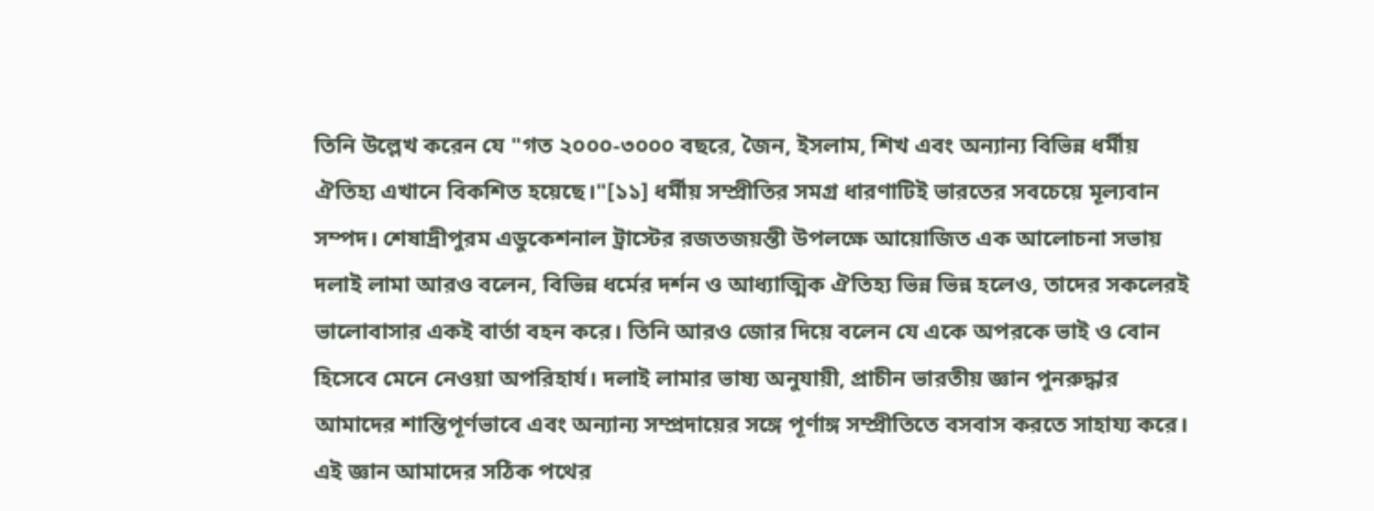তিনি উল্লেখ করেন যে "গত ২০০০-৩০০০ বছরে, জৈন, ইসলাম, শিখ এবং অন্যান্য বিভিন্ন ধর্মীয় ঐতিহ্য এখানে বিকশিত হয়েছে।"[১১] ধর্মীয় সম্প্রীতির সমগ্র ধারণাটিই ভারতের সবচেয়ে মূল্যবান সম্পদ। শেষাদ্রীপুরম এডুকেশনাল ট্রাস্টের রজতজয়ন্তী উপলক্ষে আয়োজিত এক আলোচনা সভায় দলাই লামা আরও বলেন, বিভিন্ন ধর্মের দর্শন ও আধ্যাত্মিক ঐতিহ্য ভিন্ন ভিন্ন হলেও, তাদের সকলেরই ভালোবাসার একই বার্তা বহন করে। তিনি আরও জোর দিয়ে বলেন যে একে অপরকে ভাই ও বোন হিসেবে মেনে নেওয়া অপরিহার্য। দলাই লামার ভাষ্য অনুযায়ী, প্রাচীন ভারতীয় জ্ঞান পুনরুদ্ধার আমাদের শান্তিপূর্ণভাবে এবং অন্যান্য সম্প্রদায়ের সঙ্গে পূর্ণাঙ্গ সম্প্রীতিতে বসবাস করতে সাহায্য করে। এই জ্ঞান আমাদের সঠিক পথের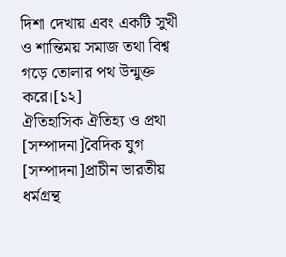দিশা দেখায় এবং একটি সুখী ও শান্তিময় সমাজ তথা বিশ্ব গড়ে তোলার পথ উন্মুক্ত করে।[১২]
ঐতিহাসিক ঐতিহ্য ও প্রথা
[সম্পাদনা]বৈদিক যুগ
[সম্পাদনা]প্রাচীন ভারতীয় ধর্মগ্রন্থ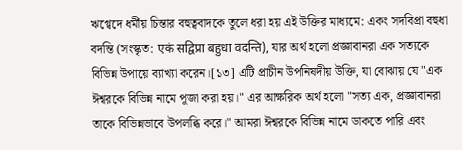ঋগ্বেদে ধর্মীয় চিন্তার বহুত্ববাদকে তুলে ধরা হয় এই উক্তির মাধ্যমে: একং সদবিপ্রা বহুধা বদন্তি (সংস্কৃত: एकं सद्विप्रा बहुधा वदन्ति), যার অর্থ হলো প্রজ্ঞাবানরা এক সত্যকে বিভিন্ন উপায়ে ব্যাখ্যা করেন।[১৩] এটি প্রাচীন উপনিষদীয় উক্তি, যা বোঝায় যে "এক ঈশ্বরকে বিভিন্ন নামে পূজা করা হয়।" এর আক্ষরিক অর্থ হলো "সত্য এক, প্রজ্ঞাবানরা তাকে বিভিন্নভাবে উপলব্ধি করে।" আমরা ঈশ্বরকে বিভিন্ন নামে ডাকতে পারি এবং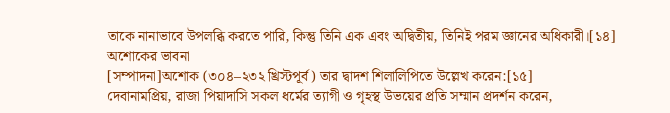তাকে নানাভাবে উপলব্ধি করতে পারি, কিন্তু তিনি এক এবং অদ্বিতীয়, তিনিই পরম জ্ঞানের অধিকারী।[১৪]
অশোকের ভাবনা
[সম্পাদনা]অশোক (৩০৪–২৩২ খ্রিস্টপূর্ব) তার দ্বাদশ শিলালিপিতে উল্লেখ করেন:[১৫]
দেবানামপ্রিয়, রাজা পিয়াদাসি সকল ধর্মের ত্যাগী ও গৃহস্থ উভয়ের প্রতি সম্মান প্রদর্শন করেন,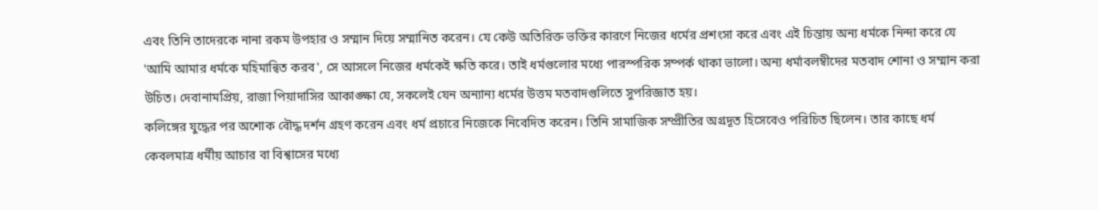এবং তিনি তাদেরকে নানা রকম উপহার ও সম্মান দিয়ে সম্মানিত করেন। যে কেউ অতিরিক্ত ভক্তির কারণে নিজের ধর্মের প্রশংসা করে এবং এই চিন্তায় অন্য ধর্মকে নিন্দা করে যে 'আমি আমার ধর্মকে মহিমান্বিত করব', সে আসলে নিজের ধর্মকেই ক্ষতি করে। তাই ধর্মগুলোর মধ্যে পারস্পরিক সম্পর্ক থাকা ভালো। অন্য ধর্মাবলম্বীদের মতবাদ শোনা ও সম্মান করা উচিত। দেবানামপ্রিয়, রাজা পিয়াদাসির আকাঙ্ক্ষা যে, সকলেই যেন অন্যান্য ধর্মের উত্তম মতবাদগুলিতে সুপরিজ্ঞাত হয়।
কলিঙ্গের যুদ্ধের পর অশোক বৌদ্ধ দর্শন গ্রহণ করেন এবং ধর্ম প্রচারে নিজেকে নিবেদিত করেন। তিনি সামাজিক সম্প্রীতির অগ্রদূত হিসেবেও পরিচিত ছিলেন। তার কাছে ধর্ম কেবলমাত্র ধর্মীয় আচার বা বিশ্বাসের মধ্যে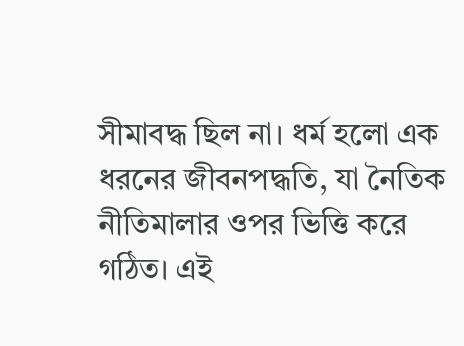সীমাবদ্ধ ছিল না। ধর্ম হলো এক ধরনের জীবনপদ্ধতি, যা নৈতিক নীতিমালার ওপর ভিত্তি করে গঠিত। এই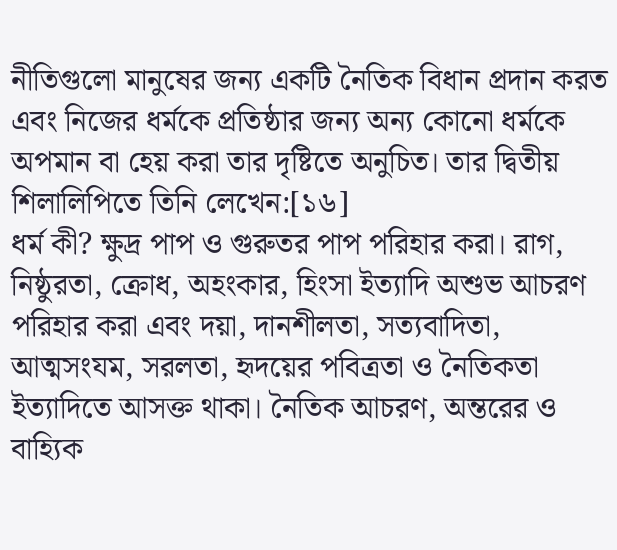নীতিগুলো মানুষের জন্য একটি নৈতিক বিধান প্রদান করত এবং নিজের ধর্মকে প্রতিষ্ঠার জন্য অন্য কোনো ধর্মকে অপমান বা হেয় করা তার দৃষ্টিতে অনুচিত। তার দ্বিতীয় শিলালিপিতে তিনি লেখেন:[১৬]
ধর্ম কী? ক্ষুদ্র পাপ ও গুরুতর পাপ পরিহার করা। রাগ, নিষ্ঠুরতা, ক্রোধ, অহংকার, হিংসা ইত্যাদি অশুভ আচরণ পরিহার করা এবং দয়া, দানশীলতা, সত্যবাদিতা, আত্মসংযম, সরলতা, হৃদয়ের পবিত্রতা ও নৈতিকতা ইত্যাদিতে আসক্ত থাকা। নৈতিক আচরণ, অন্তরের ও বাহ্যিক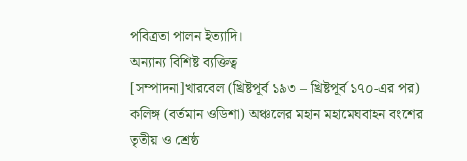পবিত্রতা পালন ইত্যাদি।
অন্যান্য বিশিষ্ট ব্যক্তিত্ব
[সম্পাদনা]খারবেল (খ্রিষ্টপূর্ব ১৯৩ – খ্রিষ্টপূর্ব ১৭০-এর পর) কলিঙ্গ (বর্তমান ওডিশা) অঞ্চলের মহান মহামেঘবাহন বংশের তৃতীয় ও শ্রেষ্ঠ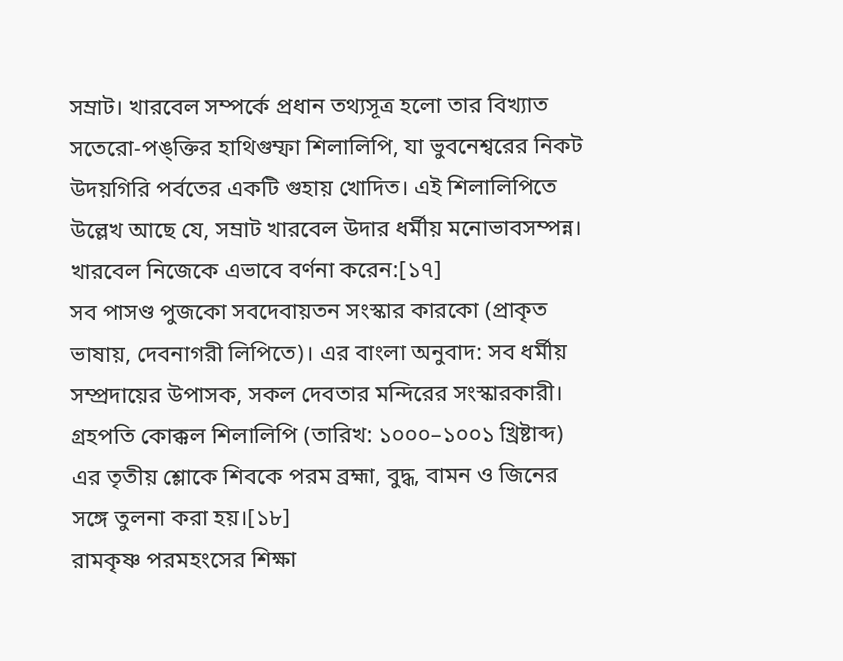সম্রাট। খারবেল সম্পর্কে প্রধান তথ্যসূত্র হলো তার বিখ্যাত সতেরো-পঙ্ক্তির হাথিগুম্ফা শিলালিপি, যা ভুবনেশ্বরের নিকট উদয়গিরি পর্বতের একটি গুহায় খোদিত। এই শিলালিপিতে উল্লেখ আছে যে, সম্রাট খারবেল উদার ধর্মীয় মনোভাবসম্পন্ন। খারবেল নিজেকে এভাবে বর্ণনা করেন:[১৭]
সব পাসণ্ড পুজকো সবদেবায়তন সংস্কার কারকো (প্রাকৃত ভাষায়, দেবনাগরী লিপিতে)। এর বাংলা অনুবাদ: সব ধর্মীয় সম্প্রদায়ের উপাসক, সকল দেবতার মন্দিরের সংস্কারকারী।
গ্রহপতি কোক্কল শিলালিপি (তারিখ: ১০০০–১০০১ খ্রিষ্টাব্দ) এর তৃতীয় শ্লোকে শিবকে পরম ব্রহ্মা, বুদ্ধ, বামন ও জিনের সঙ্গে তুলনা করা হয়।[১৮]
রামকৃষ্ণ পরমহংসের শিক্ষা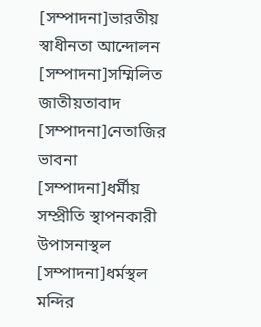[সম্পাদনা]ভারতীয় স্বাধীনতা আন্দোলন
[সম্পাদনা]সম্মিলিত জাতীয়তাবাদ
[সম্পাদনা]নেতাজির ভাবনা
[সম্পাদনা]ধর্মীয় সম্প্রীতি স্থাপনকারী উপাসনাস্থল
[সম্পাদনা]ধর্মস্থল মন্দির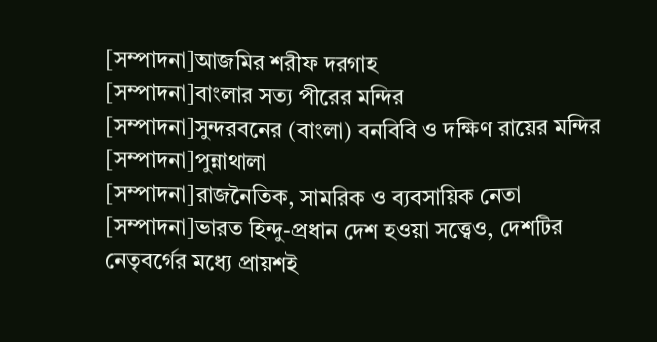[সম্পাদনা]আজমির শরীফ দরগাহ
[সম্পাদনা]বাংলার সত্য পীরের মন্দির
[সম্পাদনা]সুন্দরবনের (বাংলা) বনবিবি ও দক্ষিণ রায়ের মন্দির
[সম্পাদনা]পুন্নাথালা
[সম্পাদনা]রাজনৈতিক, সামরিক ও ব্যবসায়িক নেতা
[সম্পাদনা]ভারত হিন্দু-প্রধান দেশ হওয়া সত্ত্বেও, দেশটির নেতৃবর্গের মধ্যে প্রায়শই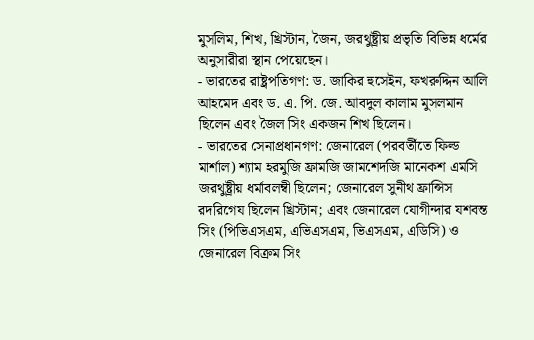মুসলিম, শিখ, খ্রিস্টান, জৈন, জরথুষ্ট্রীয় প্রভৃতি বিভিন্ন ধর্মের অনুসারীরা স্থান পেয়েছেন।
- ভারতের রাষ্ট্রপতিগণ: ড. জাকির হুসেইন, ফখরুদ্দিন আলি আহমেদ এবং ড. এ. পি. জে. আবদুল কালাম মুসলমান ছিলেন এবং জৈল সিং একজন শিখ ছিলেন।
- ভারতের সেনাপ্রধানগণ: জেনারেল (পরবর্তীতে ফিল্ড মার্শাল) শ্যাম হরমুজি ফ্রামজি জামশেদজি মানেকশ এমসি জরথুষ্ট্রীয় ধর্মাবলম্বী ছিলেন; জেনারেল সুনীথ ফ্রান্সিস রদরিগেয ছিলেন খ্রিস্টান; এবং জেনারেল যোগীন্দার যশবন্ত সিং (পিভিএসএম, এভিএসএম, ভিএসএম, এডিসি) ও জেনারেল বিক্রম সিং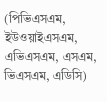(পিভিএসএম, ইউওয়াইএসএম, এভিএসএম, এসএম, ভিএসএম, এডিসি)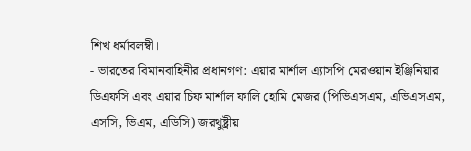শিখ ধর্মাবলম্বী।
- ভারতের বিমানবাহিনীর প্রধানগণ: এয়ার মার্শাল এ্যাসপি মেরওয়ান ইঞ্জিনিয়ার ডিএফসি এবং এয়ার চিফ মার্শাল ফালি হোমি মেজর (পিভিএসএম, এভিএসএম, এসসি, ভিএম, এডিসি) জরথুষ্ট্রীয়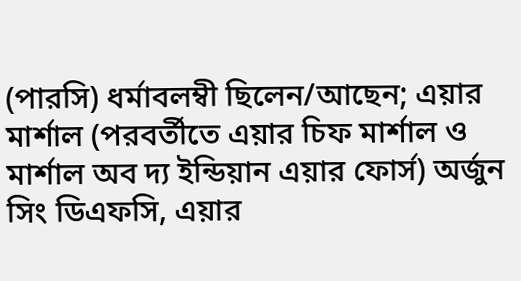(পারসি) ধর্মাবলম্বী ছিলেন/আছেন; এয়ার মার্শাল (পরবর্তীতে এয়ার চিফ মার্শাল ও মার্শাল অব দ্য ইন্ডিয়ান এয়ার ফোর্স) অর্জুন সিং ডিএফসি, এয়ার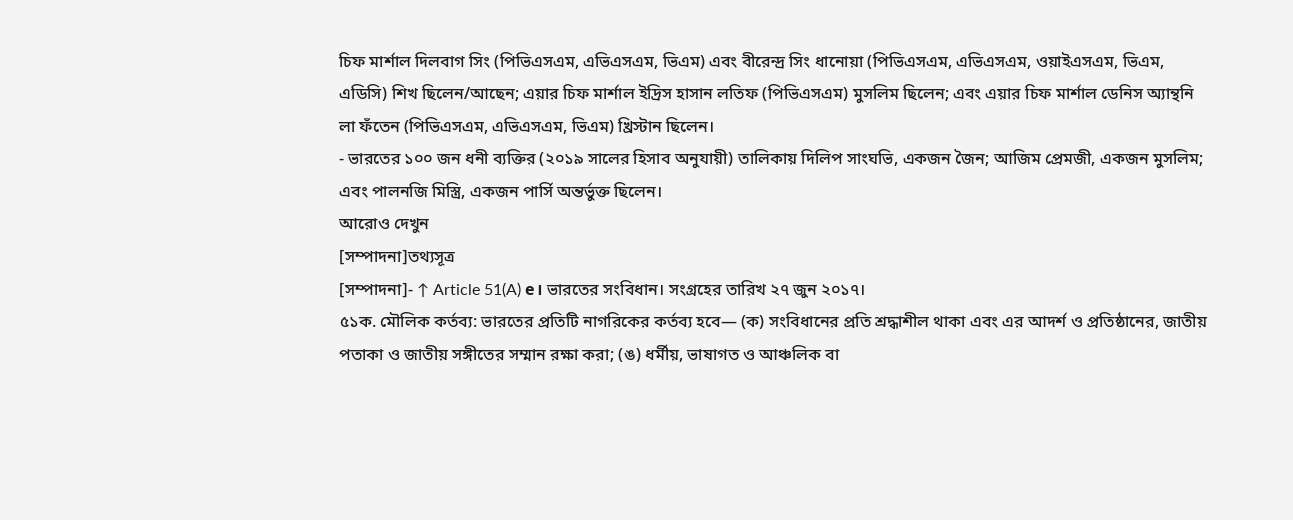চিফ মার্শাল দিলবাগ সিং (পিভিএসএম, এভিএসএম, ভিএম) এবং বীরেন্দ্র সিং ধানোয়া (পিভিএসএম, এভিএসএম, ওয়াইএসএম, ভিএম, এডিসি) শিখ ছিলেন/আছেন; এয়ার চিফ মার্শাল ইদ্রিস হাসান লতিফ (পিভিএসএম) মুসলিম ছিলেন; এবং এয়ার চিফ মার্শাল ডেনিস অ্যান্থনি লা ফঁতেন (পিভিএসএম, এভিএসএম, ভিএম) খ্রিস্টান ছিলেন।
- ভারতের ১০০ জন ধনী ব্যক্তির (২০১৯ সালের হিসাব অনুযায়ী) তালিকায় দিলিপ সাংঘভি, একজন জৈন; আজিম প্রেমজী, একজন মুসলিম; এবং পালনজি মিস্ত্রি, একজন পার্সি অন্তর্ভুক্ত ছিলেন।
আরোও দেখুন
[সম্পাদনা]তথ্যসূত্র
[সম্পাদনা]- ↑ Article 51(A) e। ভারতের সংবিধান। সংগ্রহের তারিখ ২৭ জুন ২০১৭।
৫১ক. মৌলিক কর্তব্য: ভারতের প্রতিটি নাগরিকের কর্তব্য হবে— (ক) সংবিধানের প্রতি শ্রদ্ধাশীল থাকা এবং এর আদর্শ ও প্রতিষ্ঠানের, জাতীয় পতাকা ও জাতীয় সঙ্গীতের সম্মান রক্ষা করা; (ঙ) ধর্মীয়, ভাষাগত ও আঞ্চলিক বা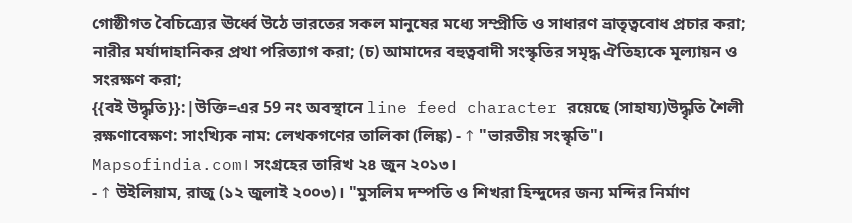গোষ্ঠীগত বৈচিত্র্যের ঊর্ধ্বে উঠে ভারতের সকল মানুষের মধ্যে সম্প্রীতি ও সাধারণ ভ্রাতৃত্ববোধ প্রচার করা; নারীর মর্যাদাহানিকর প্রথা পরিত্যাগ করা; (চ) আমাদের বহুত্ববাদী সংস্কৃতির সমৃদ্ধ ঐতিহ্যকে মূল্যায়ন ও সংরক্ষণ করা;
{{বই উদ্ধৃতি}}:|উক্তি=এর 59 নং অবস্থানে line feed character রয়েছে (সাহায্য)উদ্ধৃতি শৈলী রক্ষণাবেক্ষণ: সাংখ্যিক নাম: লেখকগণের তালিকা (লিঙ্ক) - ↑ "ভারতীয় সংস্কৃতি"। Mapsofindia.com। সংগ্রহের তারিখ ২৪ জুন ২০১৩।
- ↑ উইলিয়াম, রাজু (১২ জুলাই ২০০৩)। "মুসলিম দম্পতি ও শিখরা হিন্দুদের জন্য মন্দির নির্মাণ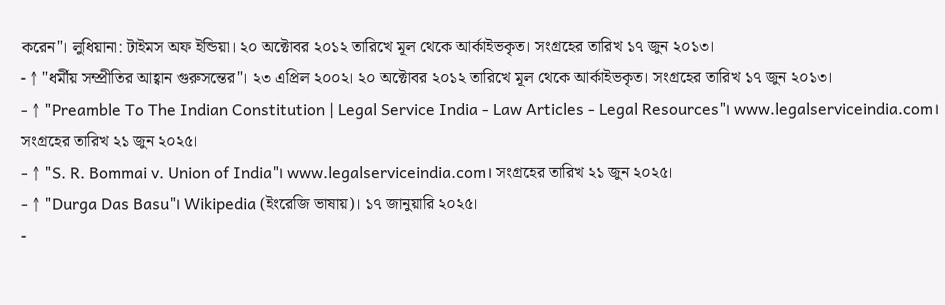করেন"। লুধিয়ানা: টাইমস অফ ইন্ডিয়া। ২০ অক্টোবর ২০১২ তারিখে মূল থেকে আর্কাইভকৃত। সংগ্রহের তারিখ ১৭ জুন ২০১৩।
- ↑ "ধর্মীয় সম্প্রীতির আহ্বান গুরুসন্তের"। ২৩ এপ্রিল ২০০২। ২০ অক্টোবর ২০১২ তারিখে মূল থেকে আর্কাইভকৃত। সংগ্রহের তারিখ ১৭ জুন ২০১৩।
- ↑ "Preamble To The Indian Constitution | Legal Service India - Law Articles - Legal Resources"। www.legalserviceindia.com। সংগ্রহের তারিখ ২১ জুন ২০২৫।
- ↑ "S. R. Bommai v. Union of India"। www.legalserviceindia.com। সংগ্রহের তারিখ ২১ জুন ২০২৫।
- ↑ "Durga Das Basu"। Wikipedia (ইংরেজি ভাষায়)। ১৭ জানুয়ারি ২০২৫।
-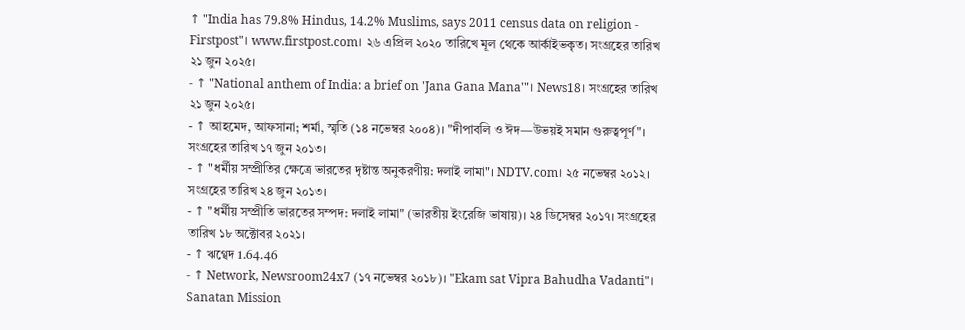↑ "India has 79.8% Hindus, 14.2% Muslims, says 2011 census data on religion - Firstpost"। www.firstpost.com। ২৬ এপ্রিল ২০২০ তারিখে মূল থেকে আর্কাইভকৃত। সংগ্রহের তারিখ ২১ জুন ২০২৫।
- ↑ "National anthem of India: a brief on 'Jana Gana Mana'"। News18। সংগ্রহের তারিখ ২১ জুন ২০২৫।
- ↑ আহমেদ, আফসানা; শর্মা, স্মৃতি (১৪ নভেম্বর ২০০৪)। "দীপাবলি ও ঈদ—উভয়ই সমান গুরুত্বপূর্ণ"। সংগ্রহের তারিখ ১৭ জুন ২০১৩।
- ↑ "ধর্মীয় সম্প্রীতির ক্ষেত্রে ভারতের দৃষ্টান্ত অনুকরণীয়: দলাই লামা"। NDTV.com। ২৫ নভেম্বর ২০১২। সংগ্রহের তারিখ ২৪ জুন ২০১৩।
- ↑ "ধর্মীয় সম্প্রীতি ভারতের সম্পদ: দলাই লামা" (ভারতীয় ইংরেজি ভাষায়)। ২৪ ডিসেম্বর ২০১৭। সংগ্রহের তারিখ ১৮ অক্টোবর ২০২১।
- ↑ ঋগ্বেদ 1.64.46
- ↑ Network, Newsroom24x7 (১৭ নভেম্বর ২০১৮)। "Ekam sat Vipra Bahudha Vadanti"। Sanatan Mission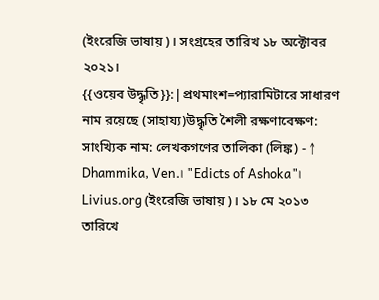(ইংরেজি ভাষায়)। সংগ্রহের তারিখ ১৮ অক্টোবর ২০২১।
{{ওয়েব উদ্ধৃতি}}:|প্রথমাংশ=প্যারামিটারে সাধারণ নাম রয়েছে (সাহায্য)উদ্ধৃতি শৈলী রক্ষণাবেক্ষণ: সাংখ্যিক নাম: লেখকগণের তালিকা (লিঙ্ক) - ↑ Dhammika, Ven.। "Edicts of Ashoka"। Livius.org (ইংরেজি ভাষায়)। ১৮ মে ২০১৩ তারিখে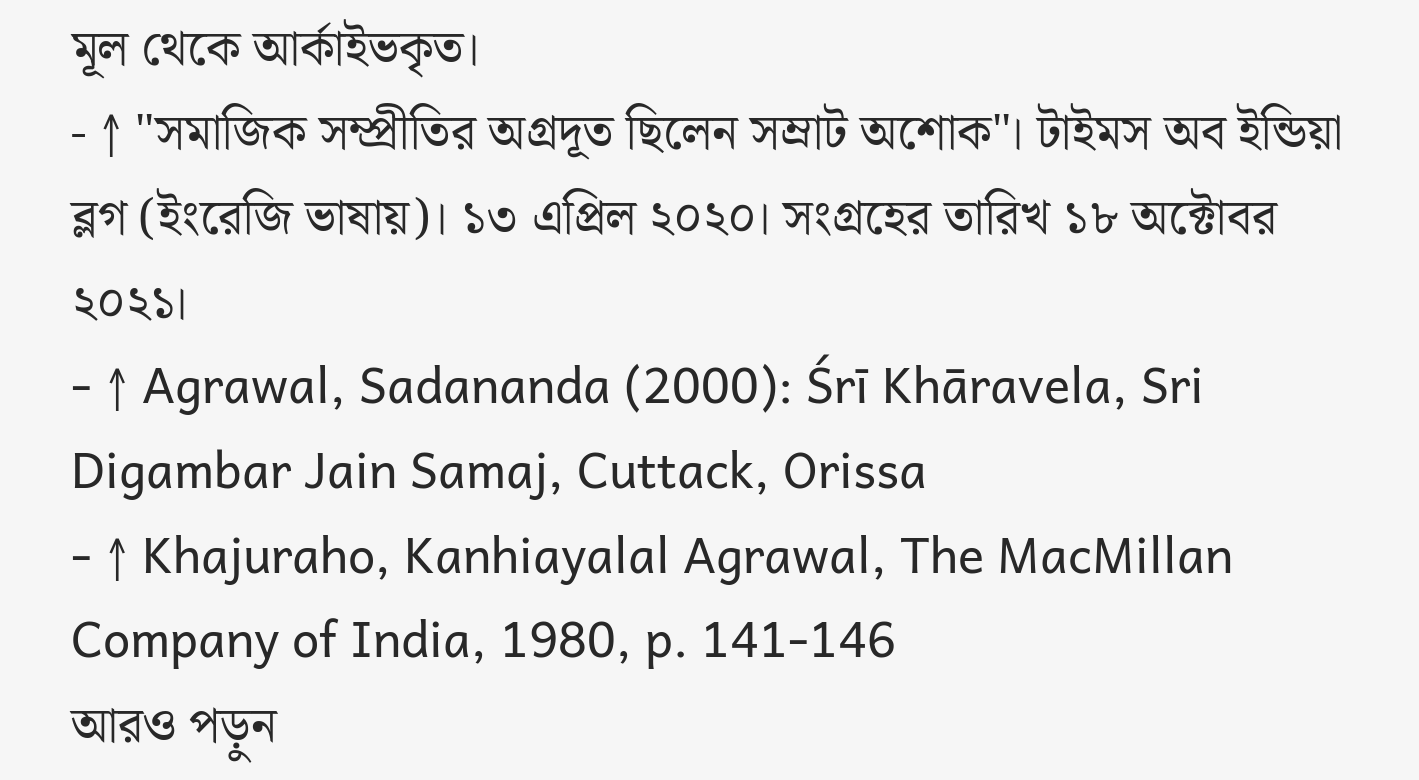মূল থেকে আর্কাইভকৃত।
- ↑ "সমাজিক সম্প্রীতির অগ্রদূত ছিলেন সম্রাট অশোক"। টাইমস অব ইন্ডিয়া ব্লগ (ইংরেজি ভাষায়)। ১৩ এপ্রিল ২০২০। সংগ্রহের তারিখ ১৮ অক্টোবর ২০২১।
- ↑ Agrawal, Sadananda (2000): Śrī Khāravela, Sri Digambar Jain Samaj, Cuttack, Orissa
- ↑ Khajuraho, Kanhiayalal Agrawal, The MacMillan Company of India, 1980, p. 141-146
আরও পড়ুন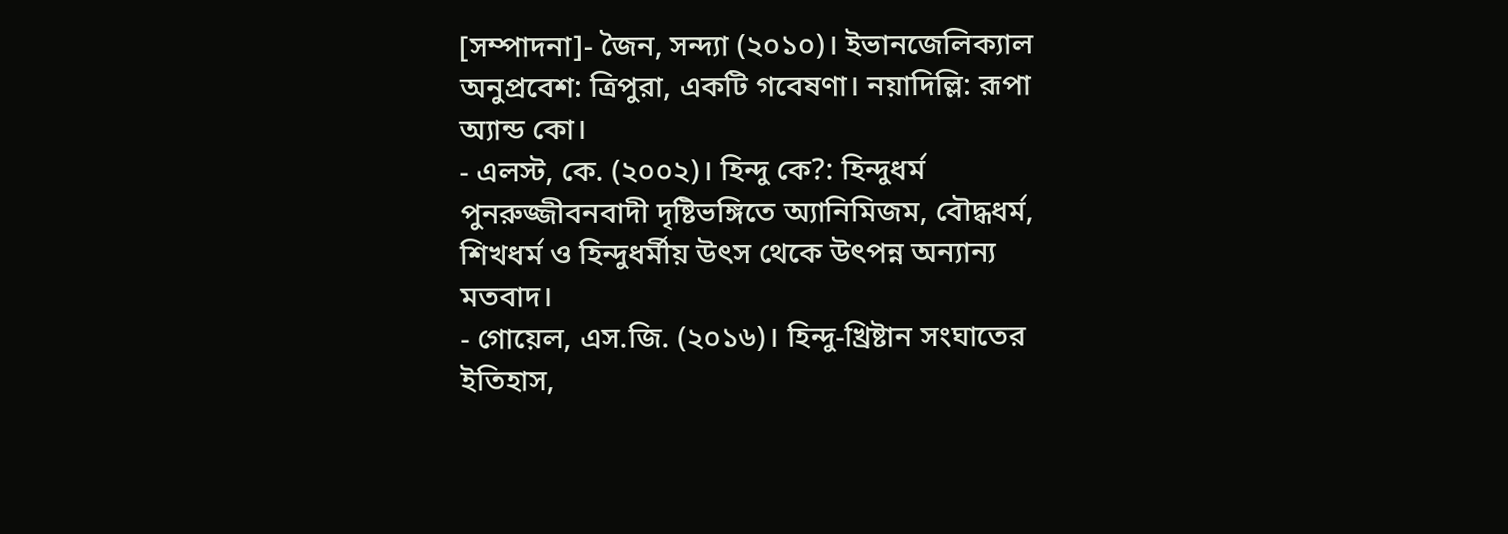[সম্পাদনা]- জৈন, সন্দ্যা (২০১০)। ইভানজেলিক্যাল অনুপ্রবেশ: ত্রিপুরা, একটি গবেষণা। নয়াদিল্লি: রূপা অ্যান্ড কো।
- এলস্ট, কে. (২০০২)। হিন্দু কে?: হিন্দুধর্ম পুনরুজ্জীবনবাদী দৃষ্টিভঙ্গিতে অ্যানিমিজম, বৌদ্ধধর্ম, শিখধর্ম ও হিন্দুধর্মীয় উৎস থেকে উৎপন্ন অন্যান্য মতবাদ।
- গোয়েল, এস.জি. (২০১৬)। হিন্দু-খ্রিষ্টান সংঘাতের ইতিহাস,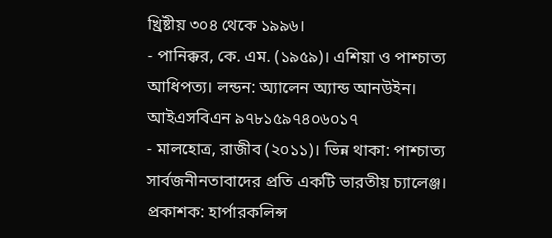খ্রিষ্টীয় ৩০৪ থেকে ১৯৯৬।
- পানিক্কর, কে. এম. (১৯৫৯)। এশিয়া ও পাশ্চাত্য আধিপত্য। লন্ডন: অ্যালেন অ্যান্ড আনউইন। আইএসবিএন ৯৭৮১৫৯৭৪০৬০১৭
- মালহোত্র, রাজীব (২০১১)। ভিন্ন থাকা: পাশ্চাত্য সার্বজনীনতাবাদের প্রতি একটি ভারতীয় চ্যালেঞ্জ। প্রকাশক: হার্পারকলিন্স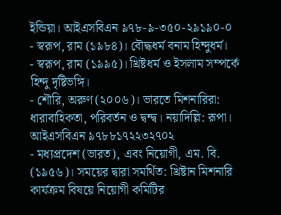ইন্ডিয়া। আইএসবিএন ৯৭৮-৯-৩৫০-২৯১৯০-০
- স্বরূপ, রাম (১৯৮৪)। বৌদ্ধধর্ম বনাম হিন্দুধর্ম।
- স্বরূপ, রাম (১৯৯৫)। খ্রিষ্টধর্ম ও ইসলাম সম্পর্কে হিন্দু দৃষ্টিভঙ্গি।
- শৌরি, অরুণ (২০০৬)। ভারতে মিশনারিরা: ধারাবাহিকতা, পরিবর্তন ও দ্বন্দ্ব। নয়াদিল্লি: রূপা। আইএসবিএন ৯৭৮৮১৭২২৩২৭০২
- মধ্যপ্রদেশ (ভারত), এবং নিয়োগী, এম. বি. (১৯৫৬)। সময়ের দ্বারা সমর্থিত: খ্রিষ্টান মিশনারি কার্যক্রম বিষয়ে নিয়োগী কমিটির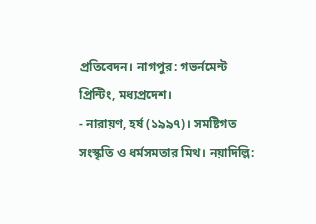প্রতিবেদন। নাগপুর: গভর্নমেন্ট প্রিন্টিং, মধ্যপ্রদেশ।
- নারায়ণ, হর্ষ (১৯৯৭)। সমষ্টিগত সংস্কৃতি ও ধর্মসমতার মিথ। নয়াদিল্লি: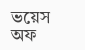ভয়েস অফ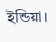ইন্ডিয়া।